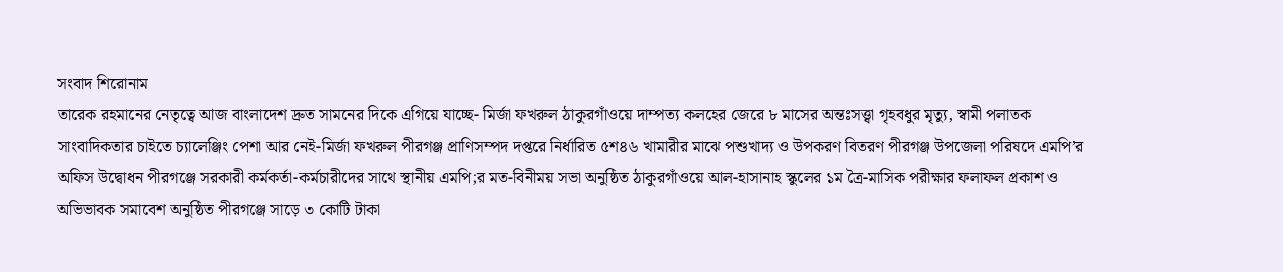সংবাদ শিরোনাম
তারেক রহমানের নেতৃত্বে আজ বাংলাদেশ দ্রুত সামনের দিকে এগিয়ে যাচ্ছে- মির্জা ফখরুল ঠাকুরগাঁওয়ে দাম্পত্য কলহের জেরে ৮ মাসের অন্তঃসত্ত্বা গৃহবধুর মৃত্যু, স্বামী পলাতক সাংবাদিকতার চাইতে চ্যালেঞ্জিং পেশা আর নেই-মির্জা ফখরুল পীরগঞ্জ প্রাণিসম্পদ দপ্তরে নির্ধারিত ৫শ৪৬ খামারীর মাঝে পশুখাদ্য ও উপকরণ বিতরণ পীরগঞ্জ উপজেলা পরিষদে এমপি’র অফিস উদ্বোধন পীরগঞ্জে সরকারী কর্মকর্তা-কর্মচারীদের সাথে স্থানীয় এমপি;র মত-বিনীময় সভা অনুষ্ঠিত ঠাকুরগাঁওয়ে আল-হাসানাহ স্কুলের ১ম ত্রৈ-মাসিক পরীক্ষার ফলাফল প্রকাশ ও অভিভাবক সমাবেশ অনুষ্ঠিত পীরগঞ্জে সাড়ে ৩ কোটি টাকা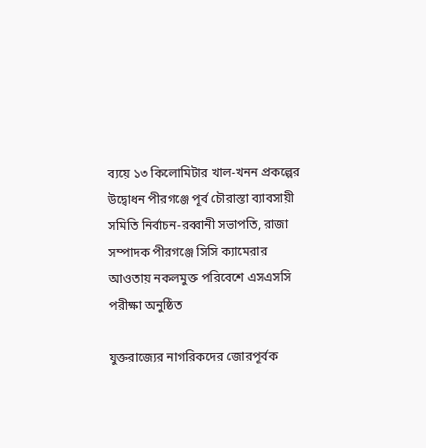ব্যয়ে ১৩ কিলোমিটার খাল-খনন প্রকল্পের উদ্বোধন পীরগঞ্জে পূর্ব চৌরাস্তা ব্যাবসায়ী সমিতি নির্বাচন-রব্বানী সভাপতি, রাজা সম্পাদক পীরগঞ্জে সিসি ক্যামেরার আওতায় নকলমুক্ত পরিবেশে এসএসসি পরীক্ষা অনুষ্ঠিত

যুক্তরাজ্যের নাগরিকদের জোরপূর্বক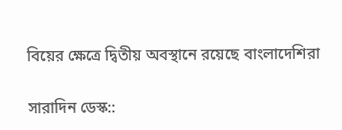বিয়ের ক্ষেত্রে দ্বিতীয় অবস্থানে রয়েছে বাংলাদেশিরা

সারাদিন ডেস্ক::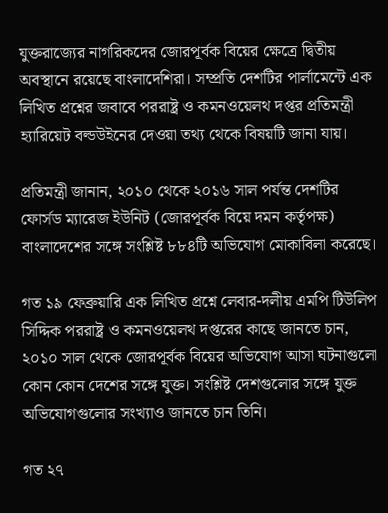যুক্তরাজ্যের নাগরিকদের জোরপূর্বক বিয়ের ক্ষেত্রে দ্বিতীয় অবস্থানে রয়েছে বাংলাদেশিরা। সম্প্রতি দেশটির পার্লামেন্টে এক লিখিত প্রশ্নের জবাবে পররাষ্ট্র ও কমনওয়েলথ দপ্তর প্রতিমন্ত্রী হ্যারিয়েট বল্ডউইনের দেওয়া তথ্য থেকে বিষয়টি জানা যায়।

প্রতিমন্ত্রী জানান, ২০১০ থেকে ২০১৬ সাল পর্যন্ত দেশটির ফোর্সড ম্যারেজ ইউনিট (জোরপূর্বক বিয়ে দমন কর্তৃপক্ষ) বাংলাদেশের সঙ্গে সংশ্লিষ্ট ৮৮৪টি অভিযোগ মোকাবিলা করেছে।

গত ১৯ ফেব্রুয়ারি এক লিখিত প্রশ্নে লেবার-দলীয় এমপি টিউলিপ সিদ্দিক পররাষ্ট্র ও কমনওয়েলথ দপ্তরের কাছে জানতে চান, ২০১০ সাল থেকে জোরপূর্বক বিয়ের অভিযোগ আসা ঘটনাগুলো কোন কোন দেশের সঙ্গে যুক্ত। সংশ্লিষ্ট দেশগুলোর সঙ্গে যুক্ত অভিযোগগুলোর সংখ্যাও জানতে চান তিনি।

গত ২৭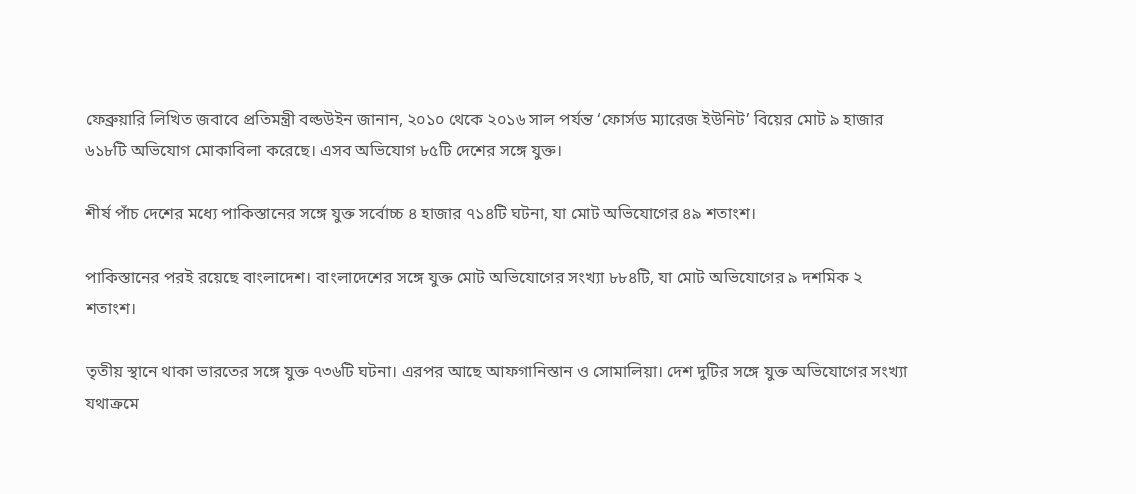ফেব্রুয়ারি লিখিত জবাবে প্রতিমন্ত্রী বল্ডউইন জানান, ২০১০ থেকে ২০১৬ সাল পর্যন্ত ‘ফোর্সড ম্যারেজ ইউনিট’ বিয়ের মোট ৯ হাজার ৬১৮টি অভিযোগ মোকাবিলা করেছে। এসব অভিযোগ ৮৫টি দেশের সঙ্গে যুক্ত।

শীর্ষ পাঁচ দেশের মধ্যে পাকিস্তানের সঙ্গে যুক্ত সর্বোচ্চ ৪ হাজার ৭১৪টি ঘটনা, যা মোট অভিযোগের ৪৯ শতাংশ।

পাকিস্তানের পরই রয়েছে বাংলাদেশ। বাংলাদেশের সঙ্গে যুক্ত মোট অভিযোগের সংখ্যা ৮৮৪টি, যা মোট অভিযোগের ৯ দশমিক ২ শতাংশ।

তৃতীয় স্থানে থাকা ভারতের সঙ্গে যুক্ত ৭৩৬টি ঘটনা। এরপর আছে আফগানিস্তান ও সোমালিয়া। দেশ দুটির সঙ্গে যুক্ত অভিযোগের সংখ্যা যথাক্রমে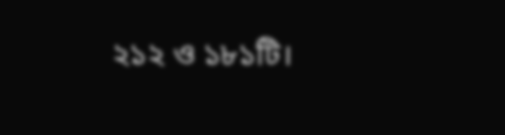২১২ ও ১৮১টি।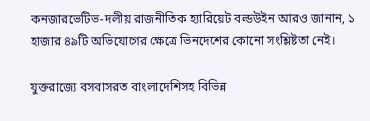কনজারভেটিভ-দলীয় রাজনীতিক হ্যারিয়েট বল্ডউইন আরও জানান, ১ হাজার ৪৯টি অভিযোগের ক্ষেত্রে ভিনদেশের কোনো সংশ্লিষ্টতা নেই।

যুক্তরাজ্যে বসবাসরত বাংলাদেশিসহ বিভিন্ন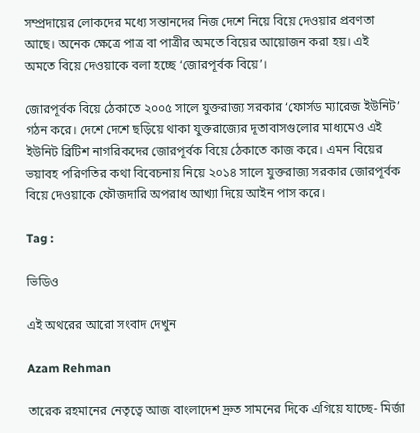সম্প্রদায়ের লোকদের মধ্যে সন্তানদের নিজ দেশে নিয়ে বিয়ে দেওয়ার প্রবণতা আছে। অনেক ক্ষেত্রে পাত্র বা পাত্রীর অমতে বিয়ের আয়োজন করা হয়। এই অমতে বিয়ে দেওয়াকে বলা হচ্ছে ‘জোরপূর্বক বিয়ে’।

জোরপূর্বক বিয়ে ঠেকাতে ২০০৫ সালে যুক্তরাজ্য সরকার ‘ফোর্সড ম্যারেজ ইউনিট’ গঠন করে। দেশে দেশে ছড়িয়ে থাকা যুক্তরাজ্যের দূতাবাসগুলোর মাধ্যমেও এই ইউনিট ব্রিটিশ নাগরিকদের জোরপূর্বক বিয়ে ঠেকাতে কাজ করে। এমন বিয়ের ভয়াবহ পরিণতির কথা বিবেচনায় নিয়ে ২০১৪ সালে যুক্তরাজ্য সরকার জোরপূর্বক বিয়ে দেওয়াকে ফৌজদারি অপরাধ আখ্যা দিয়ে আইন পাস করে।

Tag :

ভিডিও

এই অথরের আরো সংবাদ দেখুন

Azam Rehman

তারেক রহমানের নেতৃত্বে আজ বাংলাদেশ দ্রুত সামনের দিকে এগিয়ে যাচ্ছে- মির্জা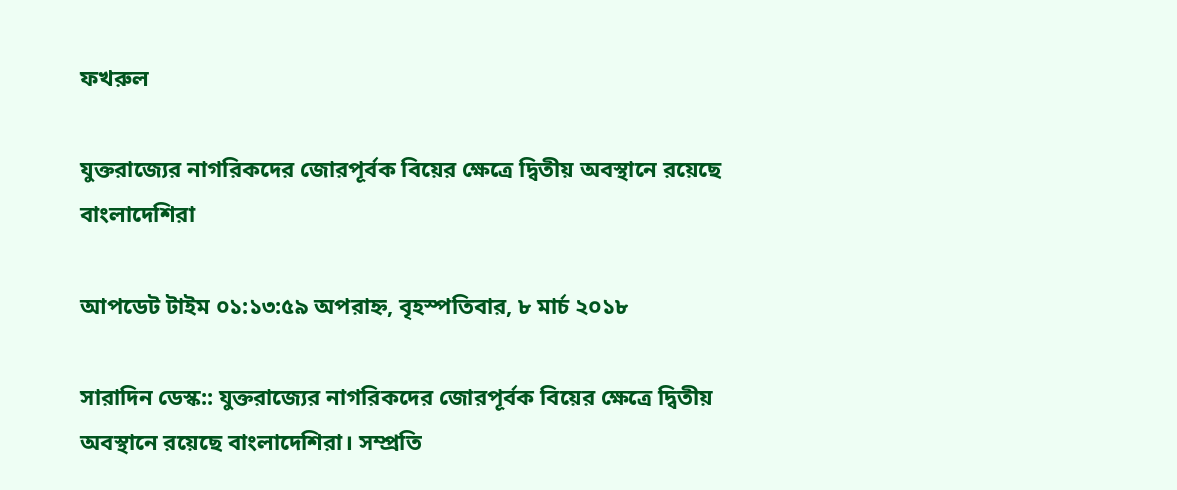ফখরুল

যুক্তরাজ্যের নাগরিকদের জোরপূর্বক বিয়ের ক্ষেত্রে দ্বিতীয় অবস্থানে রয়েছে বাংলাদেশিরা

আপডেট টাইম ০১:১৩:৫৯ অপরাহ্ন, বৃহস্পতিবার, ৮ মার্চ ২০১৮

সারাদিন ডেস্ক:: যুক্তরাজ্যের নাগরিকদের জোরপূর্বক বিয়ের ক্ষেত্রে দ্বিতীয় অবস্থানে রয়েছে বাংলাদেশিরা। সম্প্রতি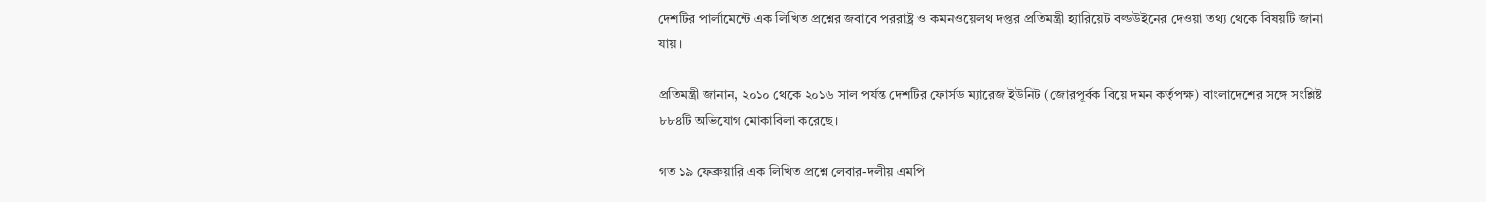দেশটির পার্লামেন্টে এক লিখিত প্রশ্নের জবাবে পররাষ্ট্র ও কমনওয়েলথ দপ্তর প্রতিমন্ত্রী হ্যারিয়েট বল্ডউইনের দেওয়া তথ্য থেকে বিষয়টি জানা যায়।

প্রতিমন্ত্রী জানান, ২০১০ থেকে ২০১৬ সাল পর্যন্ত দেশটির ফোর্সড ম্যারেজ ইউনিট (জোরপূর্বক বিয়ে দমন কর্তৃপক্ষ) বাংলাদেশের সঙ্গে সংশ্লিষ্ট ৮৮৪টি অভিযোগ মোকাবিলা করেছে।

গত ১৯ ফেব্রুয়ারি এক লিখিত প্রশ্নে লেবার-দলীয় এমপি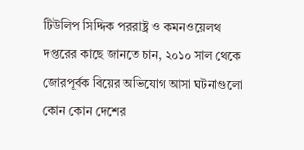টিউলিপ সিদ্দিক পররাষ্ট্র ও কমনওয়েলথ দপ্তরের কাছে জানতে চান, ২০১০ সাল থেকে জোরপূর্বক বিয়ের অভিযোগ আসা ঘটনাগুলো কোন কোন দেশের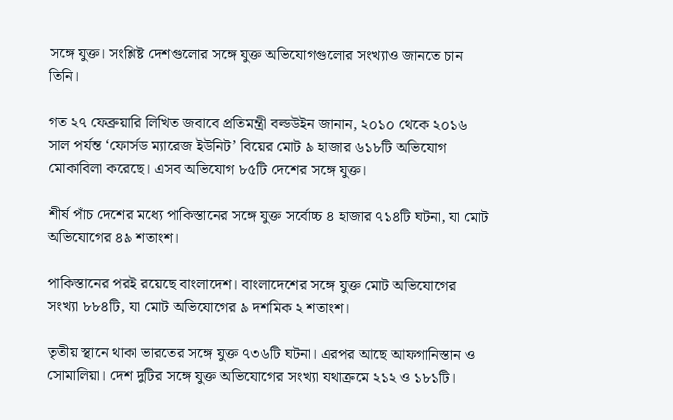সঙ্গে যুক্ত। সংশ্লিষ্ট দেশগুলোর সঙ্গে যুক্ত অভিযোগগুলোর সংখ্যাও জানতে চান তিনি।

গত ২৭ ফেব্রুয়ারি লিখিত জবাবে প্রতিমন্ত্রী বল্ডউইন জানান, ২০১০ থেকে ২০১৬ সাল পর্যন্ত ‘ফোর্সড ম্যারেজ ইউনিট’ বিয়ের মোট ৯ হাজার ৬১৮টি অভিযোগ মোকাবিলা করেছে। এসব অভিযোগ ৮৫টি দেশের সঙ্গে যুক্ত।

শীর্ষ পাঁচ দেশের মধ্যে পাকিস্তানের সঙ্গে যুক্ত সর্বোচ্চ ৪ হাজার ৭১৪টি ঘটনা, যা মোট অভিযোগের ৪৯ শতাংশ।

পাকিস্তানের পরই রয়েছে বাংলাদেশ। বাংলাদেশের সঙ্গে যুক্ত মোট অভিযোগের সংখ্যা ৮৮৪টি, যা মোট অভিযোগের ৯ দশমিক ২ শতাংশ।

তৃতীয় স্থানে থাকা ভারতের সঙ্গে যুক্ত ৭৩৬টি ঘটনা। এরপর আছে আফগানিস্তান ও সোমালিয়া। দেশ দুটির সঙ্গে যুক্ত অভিযোগের সংখ্যা যথাক্রমে ২১২ ও ১৮১টি।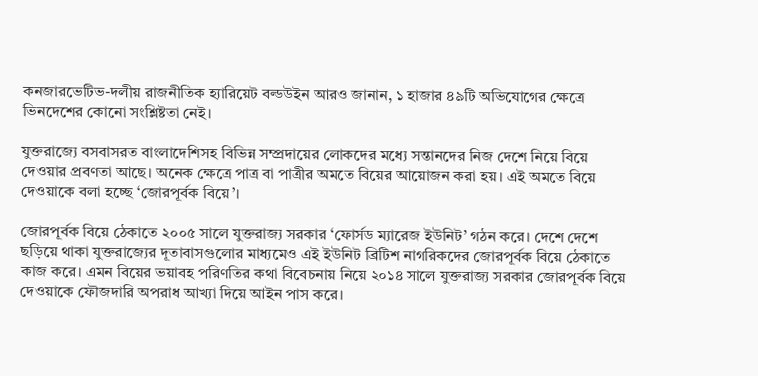কনজারভেটিভ-দলীয় রাজনীতিক হ্যারিয়েট বল্ডউইন আরও জানান, ১ হাজার ৪৯টি অভিযোগের ক্ষেত্রে ভিনদেশের কোনো সংশ্লিষ্টতা নেই।

যুক্তরাজ্যে বসবাসরত বাংলাদেশিসহ বিভিন্ন সম্প্রদায়ের লোকদের মধ্যে সন্তানদের নিজ দেশে নিয়ে বিয়ে দেওয়ার প্রবণতা আছে। অনেক ক্ষেত্রে পাত্র বা পাত্রীর অমতে বিয়ের আয়োজন করা হয়। এই অমতে বিয়ে দেওয়াকে বলা হচ্ছে ‘জোরপূর্বক বিয়ে’।

জোরপূর্বক বিয়ে ঠেকাতে ২০০৫ সালে যুক্তরাজ্য সরকার ‘ফোর্সড ম্যারেজ ইউনিট’ গঠন করে। দেশে দেশে ছড়িয়ে থাকা যুক্তরাজ্যের দূতাবাসগুলোর মাধ্যমেও এই ইউনিট ব্রিটিশ নাগরিকদের জোরপূর্বক বিয়ে ঠেকাতে কাজ করে। এমন বিয়ের ভয়াবহ পরিণতির কথা বিবেচনায় নিয়ে ২০১৪ সালে যুক্তরাজ্য সরকার জোরপূর্বক বিয়ে দেওয়াকে ফৌজদারি অপরাধ আখ্যা দিয়ে আইন পাস করে।